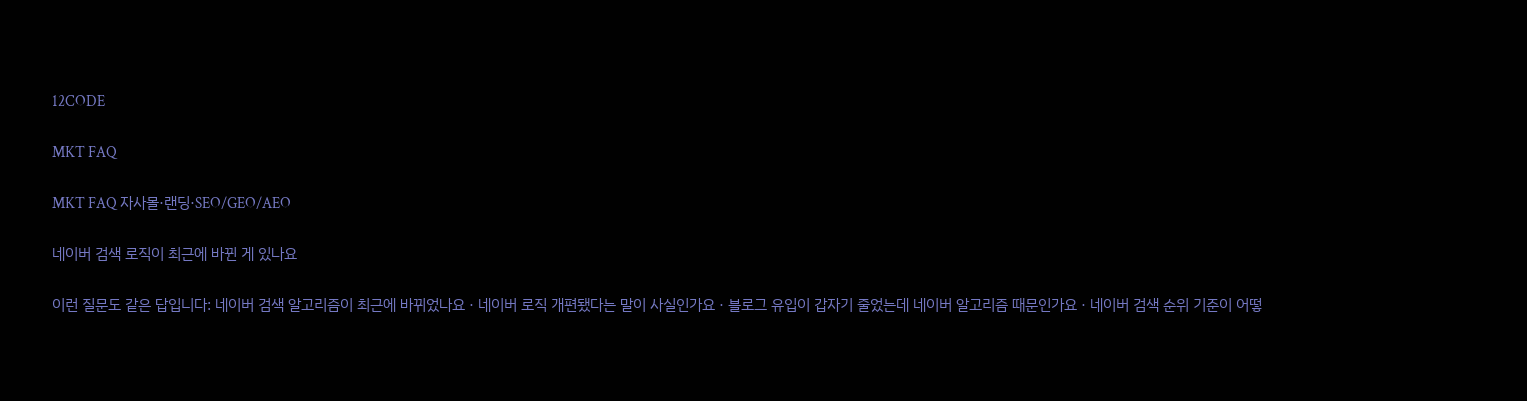12CODE

MKT FAQ

MKT FAQ 자사몰·랜딩·SEO/GEO/AEO

네이버 검색 로직이 최근에 바뀐 게 있나요

이런 질문도 같은 답입니다: 네이버 검색 알고리즘이 최근에 바뀌었나요 · 네이버 로직 개편됐다는 말이 사실인가요 · 블로그 유입이 갑자기 줄었는데 네이버 알고리즘 때문인가요 · 네이버 검색 순위 기준이 어떻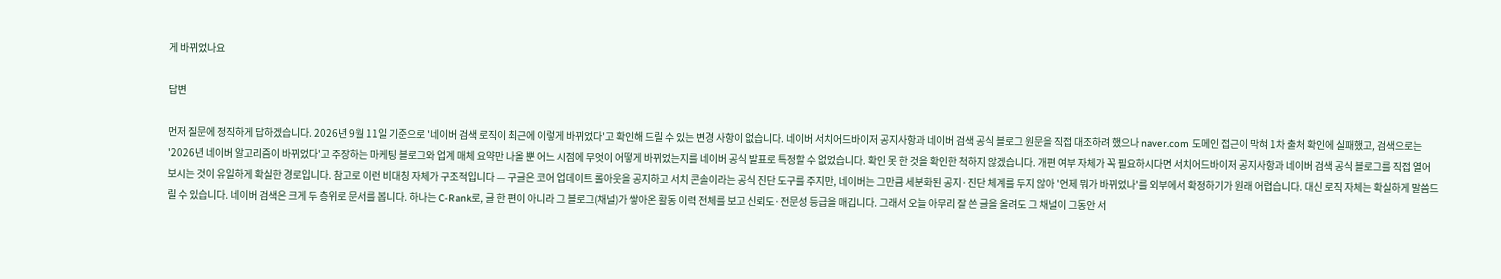게 바뀌었나요

답변

먼저 질문에 정직하게 답하겠습니다. 2026년 9월 11일 기준으로 '네이버 검색 로직이 최근에 이렇게 바뀌었다'고 확인해 드릴 수 있는 변경 사항이 없습니다. 네이버 서치어드바이저 공지사항과 네이버 검색 공식 블로그 원문을 직접 대조하려 했으나 naver.com 도메인 접근이 막혀 1차 출처 확인에 실패했고, 검색으로는 '2026년 네이버 알고리즘이 바뀌었다'고 주장하는 마케팅 블로그와 업계 매체 요약만 나올 뿐 어느 시점에 무엇이 어떻게 바뀌었는지를 네이버 공식 발표로 특정할 수 없었습니다. 확인 못 한 것을 확인한 척하지 않겠습니다. 개편 여부 자체가 꼭 필요하시다면 서치어드바이저 공지사항과 네이버 검색 공식 블로그를 직접 열어 보시는 것이 유일하게 확실한 경로입니다. 참고로 이런 비대칭 자체가 구조적입니다 — 구글은 코어 업데이트 롤아웃을 공지하고 서치 콘솔이라는 공식 진단 도구를 주지만, 네이버는 그만큼 세분화된 공지·진단 체계를 두지 않아 '언제 뭐가 바뀌었나'를 외부에서 확정하기가 원래 어렵습니다. 대신 로직 자체는 확실하게 말씀드릴 수 있습니다. 네이버 검색은 크게 두 층위로 문서를 봅니다. 하나는 C-Rank로, 글 한 편이 아니라 그 블로그(채널)가 쌓아온 활동 이력 전체를 보고 신뢰도·전문성 등급을 매깁니다. 그래서 오늘 아무리 잘 쓴 글을 올려도 그 채널이 그동안 서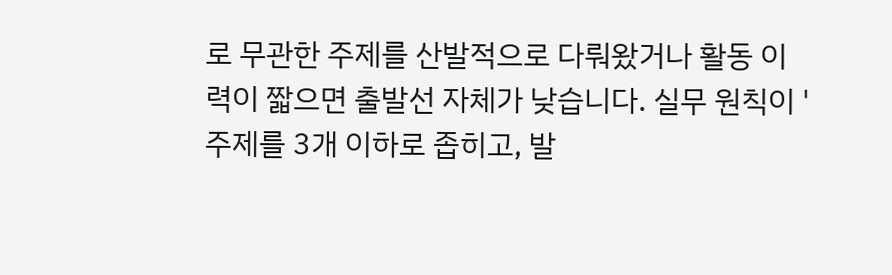로 무관한 주제를 산발적으로 다뤄왔거나 활동 이력이 짧으면 출발선 자체가 낮습니다. 실무 원칙이 '주제를 3개 이하로 좁히고, 발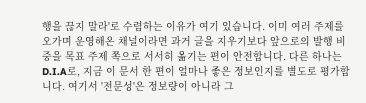행을 끊지 말라'로 수렴하는 이유가 여기 있습니다. 이미 여러 주제를 오가며 운영해온 채널이라면 과거 글을 지우기보다 앞으로의 발행 비중을 목표 주제 쪽으로 서서히 옮기는 편이 안전합니다. 다른 하나는 D.I.A로, 지금 이 문서 한 편이 얼마나 좋은 정보인지를 별도로 평가합니다. 여기서 '전문성'은 정보량이 아니라 그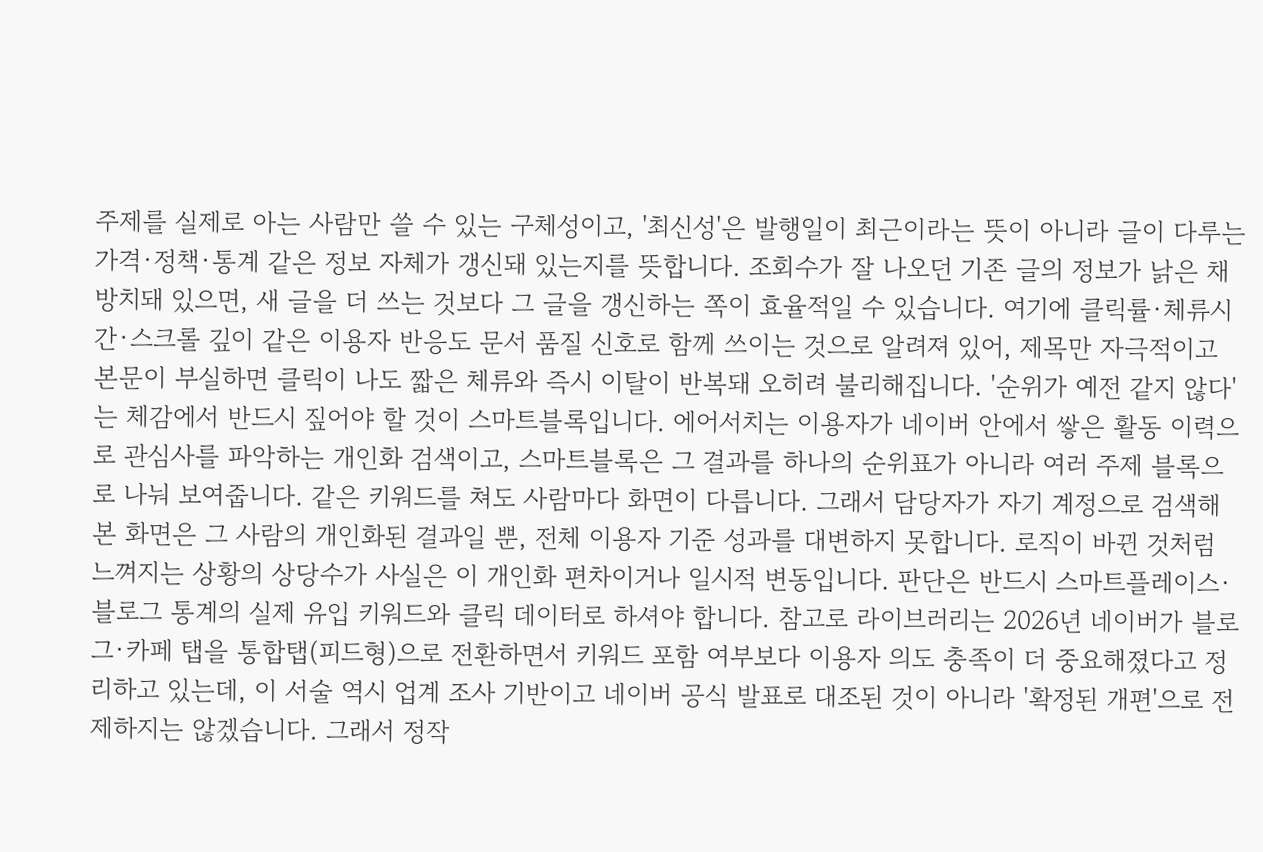주제를 실제로 아는 사람만 쓸 수 있는 구체성이고, '최신성'은 발행일이 최근이라는 뜻이 아니라 글이 다루는 가격·정책·통계 같은 정보 자체가 갱신돼 있는지를 뜻합니다. 조회수가 잘 나오던 기존 글의 정보가 낡은 채 방치돼 있으면, 새 글을 더 쓰는 것보다 그 글을 갱신하는 쪽이 효율적일 수 있습니다. 여기에 클릭률·체류시간·스크롤 깊이 같은 이용자 반응도 문서 품질 신호로 함께 쓰이는 것으로 알려져 있어, 제목만 자극적이고 본문이 부실하면 클릭이 나도 짧은 체류와 즉시 이탈이 반복돼 오히려 불리해집니다. '순위가 예전 같지 않다'는 체감에서 반드시 짚어야 할 것이 스마트블록입니다. 에어서치는 이용자가 네이버 안에서 쌓은 활동 이력으로 관심사를 파악하는 개인화 검색이고, 스마트블록은 그 결과를 하나의 순위표가 아니라 여러 주제 블록으로 나눠 보여줍니다. 같은 키워드를 쳐도 사람마다 화면이 다릅니다. 그래서 담당자가 자기 계정으로 검색해 본 화면은 그 사람의 개인화된 결과일 뿐, 전체 이용자 기준 성과를 대변하지 못합니다. 로직이 바뀐 것처럼 느껴지는 상황의 상당수가 사실은 이 개인화 편차이거나 일시적 변동입니다. 판단은 반드시 스마트플레이스·블로그 통계의 실제 유입 키워드와 클릭 데이터로 하셔야 합니다. 참고로 라이브러리는 2026년 네이버가 블로그·카페 탭을 통합탭(피드형)으로 전환하면서 키워드 포함 여부보다 이용자 의도 충족이 더 중요해졌다고 정리하고 있는데, 이 서술 역시 업계 조사 기반이고 네이버 공식 발표로 대조된 것이 아니라 '확정된 개편'으로 전제하지는 않겠습니다. 그래서 정작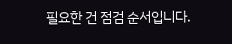필요한 건 점검 순서입니다.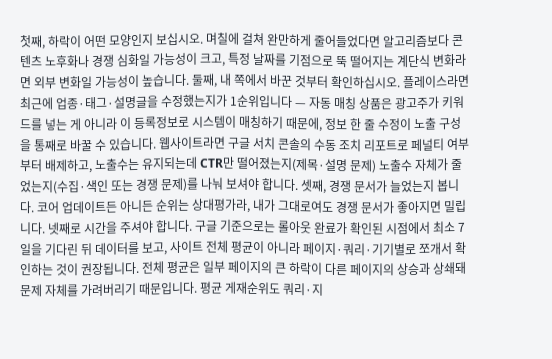첫째, 하락이 어떤 모양인지 보십시오. 며칠에 걸쳐 완만하게 줄어들었다면 알고리즘보다 콘텐츠 노후화나 경쟁 심화일 가능성이 크고, 특정 날짜를 기점으로 뚝 떨어지는 계단식 변화라면 외부 변화일 가능성이 높습니다. 둘째, 내 쪽에서 바꾼 것부터 확인하십시오. 플레이스라면 최근에 업종·태그·설명글을 수정했는지가 1순위입니다 — 자동 매칭 상품은 광고주가 키워드를 넣는 게 아니라 이 등록정보로 시스템이 매칭하기 때문에, 정보 한 줄 수정이 노출 구성을 통째로 바꿀 수 있습니다. 웹사이트라면 구글 서치 콘솔의 수동 조치 리포트로 페널티 여부부터 배제하고, 노출수는 유지되는데 CTR만 떨어졌는지(제목·설명 문제) 노출수 자체가 줄었는지(수집·색인 또는 경쟁 문제)를 나눠 보셔야 합니다. 셋째, 경쟁 문서가 늘었는지 봅니다. 코어 업데이트든 아니든 순위는 상대평가라, 내가 그대로여도 경쟁 문서가 좋아지면 밀립니다. 넷째로 시간을 주셔야 합니다. 구글 기준으로는 롤아웃 완료가 확인된 시점에서 최소 7일을 기다린 뒤 데이터를 보고, 사이트 전체 평균이 아니라 페이지·쿼리·기기별로 쪼개서 확인하는 것이 권장됩니다. 전체 평균은 일부 페이지의 큰 하락이 다른 페이지의 상승과 상쇄돼 문제 자체를 가려버리기 때문입니다. 평균 게재순위도 쿼리·지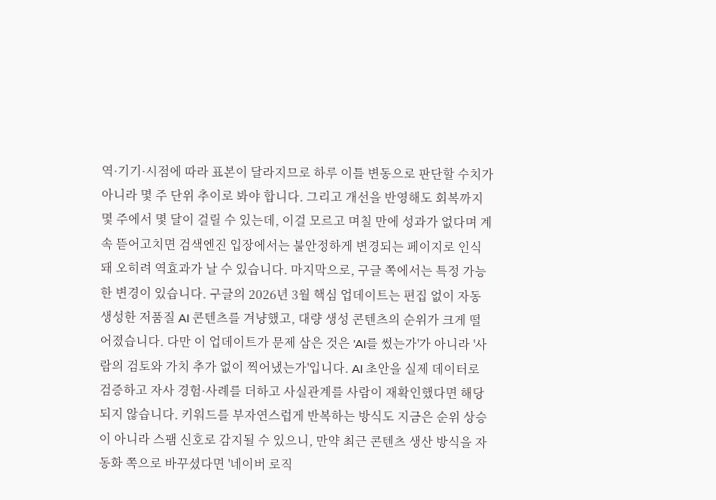역·기기·시점에 따라 표본이 달라지므로 하루 이틀 변동으로 판단할 수치가 아니라 몇 주 단위 추이로 봐야 합니다. 그리고 개선을 반영해도 회복까지 몇 주에서 몇 달이 걸릴 수 있는데, 이걸 모르고 며칠 만에 성과가 없다며 계속 뜯어고치면 검색엔진 입장에서는 불안정하게 변경되는 페이지로 인식돼 오히려 역효과가 날 수 있습니다. 마지막으로, 구글 쪽에서는 특정 가능한 변경이 있습니다. 구글의 2026년 3월 핵심 업데이트는 편집 없이 자동 생성한 저품질 AI 콘텐츠를 겨냥했고, 대량 생성 콘텐츠의 순위가 크게 떨어졌습니다. 다만 이 업데이트가 문제 삼은 것은 'AI를 썼는가'가 아니라 '사람의 검토와 가치 추가 없이 찍어냈는가'입니다. AI 초안을 실제 데이터로 검증하고 자사 경험·사례를 더하고 사실관계를 사람이 재확인했다면 해당되지 않습니다. 키워드를 부자연스럽게 반복하는 방식도 지금은 순위 상승이 아니라 스팸 신호로 감지될 수 있으니, 만약 최근 콘텐츠 생산 방식을 자동화 쪽으로 바꾸셨다면 '네이버 로직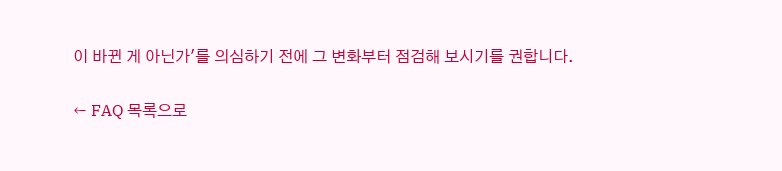이 바뀐 게 아닌가'를 의심하기 전에 그 변화부터 점검해 보시기를 권합니다.

← FAQ 목록으로